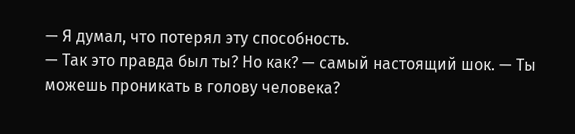— Я думал, что потерял эту способность.
— Так это правда был ты? Но как? — самый настоящий шок. — Ты можешь проникать в голову человека?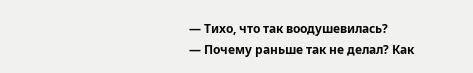— Тихо, что так воодушевилась?
— Почему раньше так не делал? Как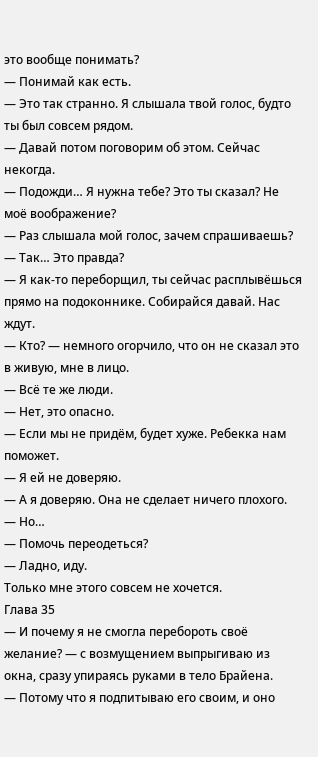это вообще понимать?
— Понимай как есть.
— Это так странно. Я слышала твой голос, будто ты был совсем рядом.
— Давай потом поговорим об этом. Сейчас некогда.
— Подожди… Я нужна тебе? Это ты сказал? Не моё воображение?
— Раз слышала мой голос, зачем спрашиваешь?
— Так… Это правда?
— Я как-то переборщил, ты сейчас расплывёшься прямо на подоконнике. Собирайся давай. Нас ждут.
— Кто? — немного огорчило, что он не сказал это в живую, мне в лицо.
— Всё те же люди.
— Нет, это опасно.
— Если мы не придём, будет хуже. Ребекка нам поможет.
— Я ей не доверяю.
— А я доверяю. Она не сделает ничего плохого.
— Но…
— Помочь переодеться?
— Ладно, иду.
Только мне этого совсем не хочется.
Глава 35
— И почему я не смогла перебороть своё желание? — с возмущением выпрыгиваю из окна, сразу упираясь руками в тело Брайена.
— Потому что я подпитываю его своим, и оно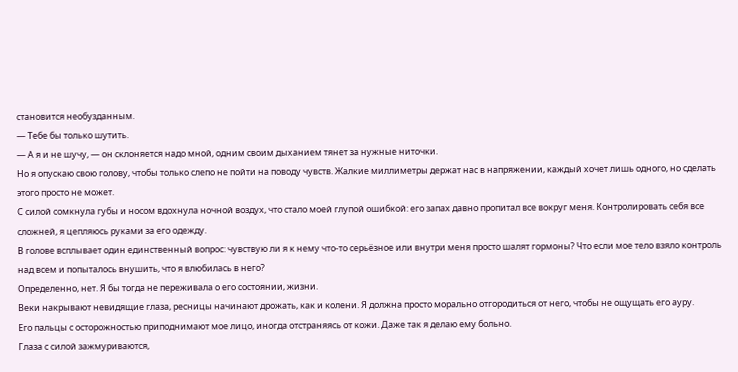становится необузданным.
— Тебе бы только шутить.
— А я и не шучу, — он склоняется надо мной, одним своим дыханием тянет за нужные ниточки.
Но я опускаю свою голову, чтобы только слепо не пойти на поводу чувств. Жалкие миллиметры держат нас в напряжении, каждый хочет лишь одного, но сделать этого просто не может.
С силой сомкнула губы и носом вдохнула ночной воздух, что стало моей глупой ошибкой: его запах давно пропитал все вокруг меня. Контролировать себя все сложней, я цепляюсь руками за его одежду.
В голове всплывает один единственный вопрос: чувствую ли я к нему что-то серьёзное или внутри меня просто шалят гормоны? Что если мое тело взяло контроль над всем и попыталось внушить, что я влюбилась в него?
Определенно, нет. Я бы тогда не переживала о его состоянии, жизни.
Веки накрывают невидящие глаза, ресницы начинают дрожать, как и колени. Я должна просто морально отгородиться от него, чтобы не ощущать его ауру.
Его пальцы с осторожностью приподнимают мое лицо, иногда отстраняясь от кожи. Даже так я делаю ему больно.
Глаза с силой зажмуриваются,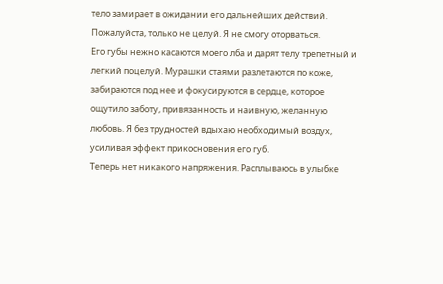тело замирает в ожидании его дальнейших действий. Пожалуйста, только не целуй. Я не смогу оторваться.
Его губы нежно касаются моего лба и дарят телу трепетный и легкий поцелуй. Мурашки стаями разлетаются по коже, забираются под нее и фокусируются в сердце, которое ощутило заботу, привязанность и наивную, желанную любовь. Я без трудностей вдыхаю необходимый воздух, усиливая эффект прикосновения его губ.
Теперь нет никакого напряжения. Расплываюсь в улыбке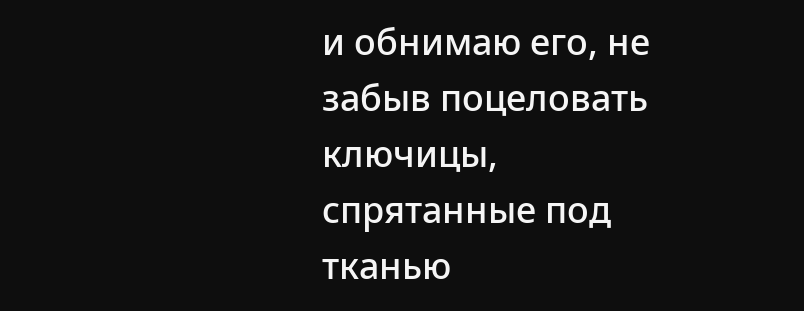и обнимаю его, не забыв поцеловать ключицы, спрятанные под тканью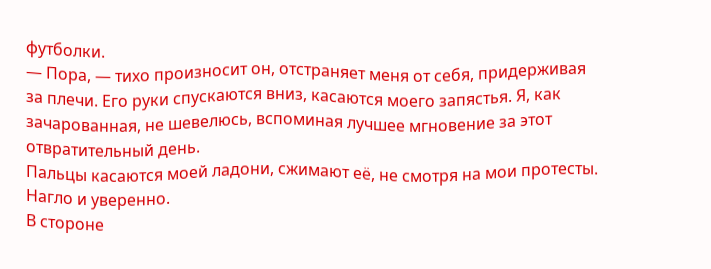футболки.
— Пора, — тихо произносит он, отстраняет меня от себя, придерживая за плечи. Его руки спускаются вниз, касаются моего запястья. Я, как зачарованная, не шевелюсь, вспоминая лучшее мгновение за этот отвратительный день.
Пальцы касаются моей ладони, сжимают её, не смотря на мои протесты. Нагло и уверенно.
В стороне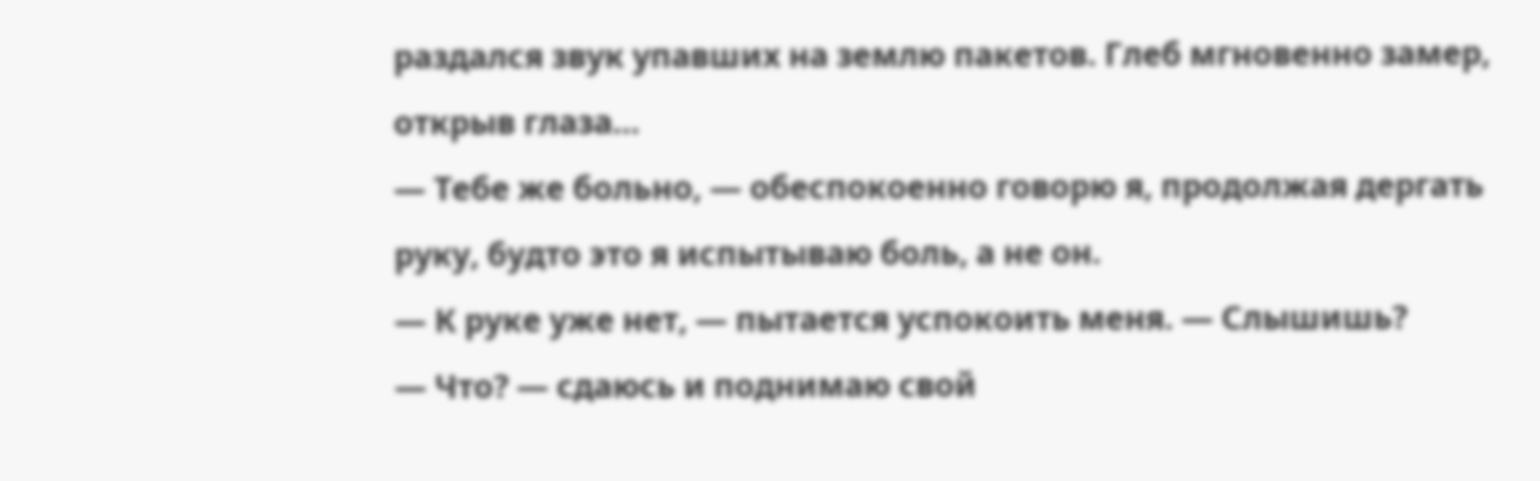раздался звук упавших на землю пакетов. Глеб мгновенно замер, открыв глаза…
— Тебе же больно, — обеспокоенно говорю я, продолжая дергать руку, будто это я испытываю боль, а не он.
— К руке уже нет, — пытается успокоить меня. — Слышишь?
— Что? — сдаюсь и поднимаю свой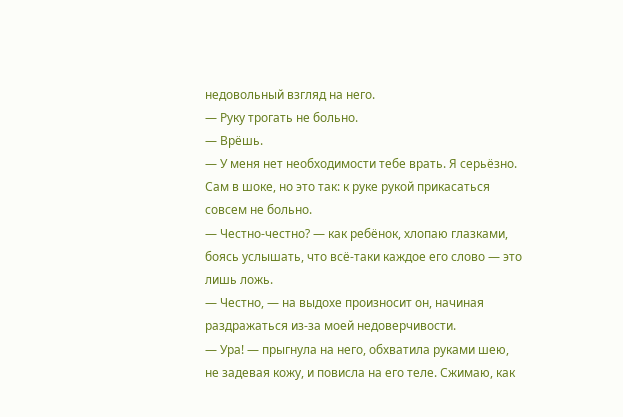недовольный взгляд на него.
— Руку трогать не больно.
— Врёшь.
— У меня нет необходимости тебе врать. Я серьёзно. Сам в шоке, но это так: к руке рукой прикасаться совсем не больно.
— Честно-честно? — как ребёнок, хлопаю глазками, боясь услышать, что всё-таки каждое его слово — это лишь ложь.
— Честно, — на выдохе произносит он, начиная раздражаться из-за моей недоверчивости.
— Ура! — прыгнула на него, обхватила руками шею, не задевая кожу, и повисла на его теле. Сжимаю, как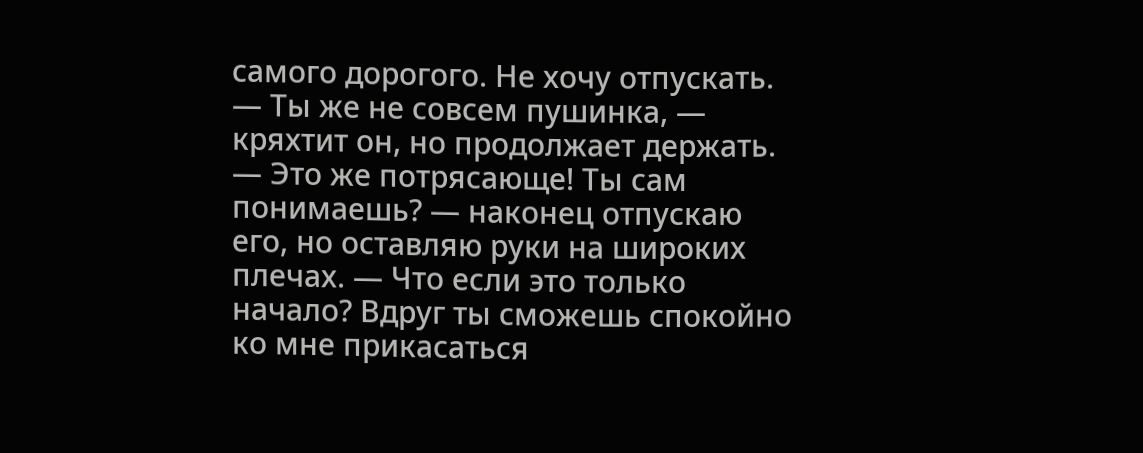самого дорогого. Не хочу отпускать.
— Ты же не совсем пушинка, — кряхтит он, но продолжает держать.
— Это же потрясающе! Ты сам понимаешь? — наконец отпускаю его, но оставляю руки на широких плечах. — Что если это только начало? Вдруг ты сможешь спокойно ко мне прикасаться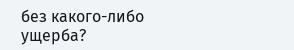без какого-либо ущерба?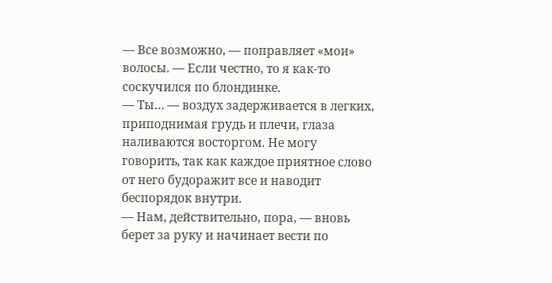— Все возможно, — поправляет «мои» волосы. — Если честно, то я как-то соскучился по блондинке.
— Ты… — воздух задерживается в легких, приподнимая грудь и плечи, глаза наливаются восторгом. Не могу говорить, так как каждое приятное слово от него будоражит все и наводит беспорядок внутри.
— Нам, действительно, пора, — вновь берет за руку и начинает вести по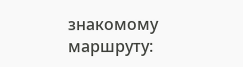знакомому маршруту: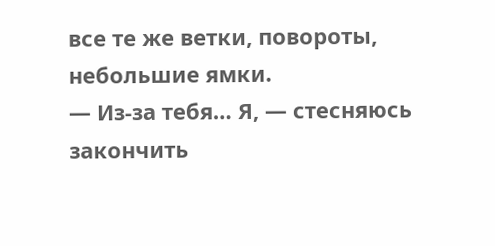все те же ветки, повороты, небольшие ямки.
— Из-за тебя… Я, — стесняюсь закончить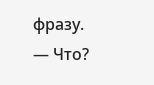фразу.
— Что?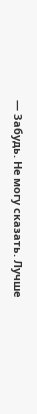— Забудь. Не могу сказать. Лучше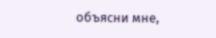объясни мне,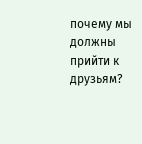почему мы должны прийти к друзьям?